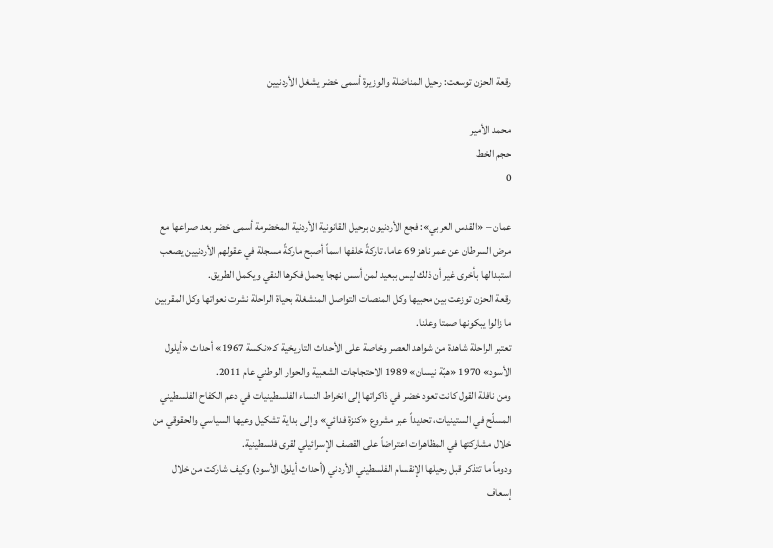رقعة الحزن توسعت: رحيل المناضلة والوزيرة أسمى خضر يشغل الأردنيين

محمد الأمير
حجم الخط
0

عمان – «القدس العربي»: فجع الأردنيون برحيل القانونية الأردنية المخضرمة أسمى خضر بعد صراعها مع مرض السرطان عن عمر ناهز 69 عاما، تاركةً خلفها اسماً أصبح ماركةً مسجلة في عقولهم الأردنيين يصعب استبدالها بأخرى غير أن ذلك ليس ببعيد لمن أسس نهجا يحمل فكرها النقي ويكمل الطريق.
رقعة الحزن توزعت بين محبيها وكل المنصات التواصل المنشغلة بحياة الراحلة نشرت نعواتها وكل المقربين ما زالوا يبكونها صمتا وعلنا.
تعتبر الراحلة شاهدة من شواهد العصر وخاصة على الأحداث التاريخية كـ«نكسة 1967» أحداث «أيلول الأسود» 1970 «هبّة نيسان» 1989 الاحتجاجات الشعبية والحوار الوطني عام 2011.
ومن نافلة القول كانت تعود خضر في ذاكراتها إلى انخراط النساء الفلسطينيات في دعم الكفاح الفلسطيني المسلّح في الستينيات، تحديداً عبر مشروع «كنزة فدائي» وإلى بداية تشكيل وعيها السياسي والحقوقي من خلال مشاركتها في المظاهرات اعتراضاً على القصف الإسرائيلي لقرى فلسطينية.
ودوماً ما تتذكر قبل رحيلها الإنقسام الفلسطيني الأردني (أحداث أيلول الأسود) وكيف شاركت من خلال إسعاف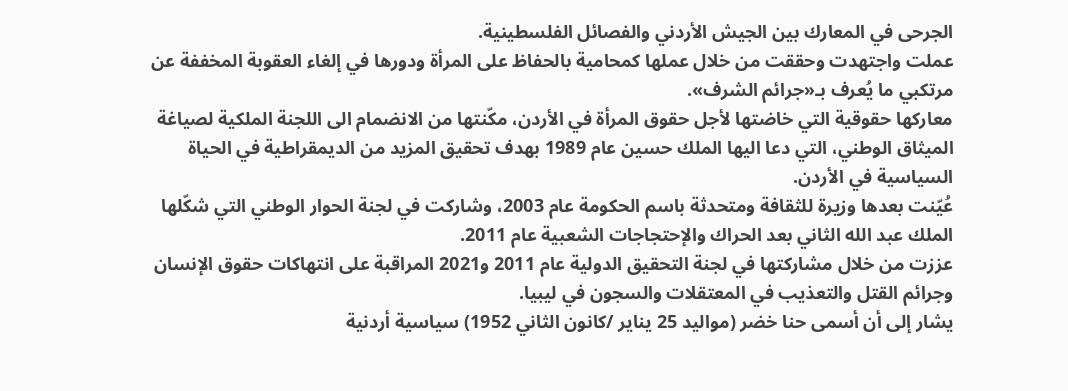الجرحى في المعارك بين الجيش الأردني والفصائل الفلسطينية.
عملت واجتهدت وحققت من خلال عملها كمحامية بالحفاظ على المرأة ودورها في إلغاء العقوبة المخففة عن مرتكبي ما يُعرف بـ«جرائم الشرف».
معاركها حقوقية التي خاضتها لأجل حقوق المرأة في الأردن، مكّنتها من الانضمام الى اللجنة الملكية لصياغة الميثاق الوطني، التي دعا اليها الملك حسين عام 1989 بهدف تحقيق المزيد من الديمقراطية في الحياة السياسية في الأردن.
عُيّنت بعدها وزيرة للثقافة ومتحدثة باسم الحكومة عام 2003، وشاركت في لجنة الحوار الوطني التي شكّلها الملك عبد الله الثاني بعد الحراك والإحتجاجات الشعبية عام 2011.
عززت من خلال مشاركتها في لجنة التحقيق الدولية عام 2011 و2021 المراقبة على انتهاكات حقوق الإنسان وجرائم القتل والتعذيب في المعتقلات والسجون في ليبيا.
يشار إلى أن أسمى حنا خضر (مواليد 25 يناير /كانون الثاني 1952) سياسية أردنية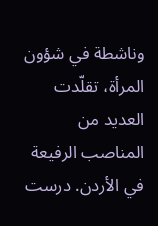وناشطة في شؤون المرأة، تقلّدت العديد من المناصب الرفيعة في الأردن. درست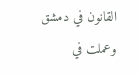القانون في دمشق وعملت في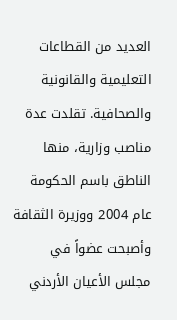العديد من القطاعات التعليمية والقانونية والصحافية. تقلدت عدة مناصب وزارية، منها الناطق باسم الحكومة عام 2004 ووزيرة الثقافة وأصبحت عضواً في مجلس الأعيان الأردني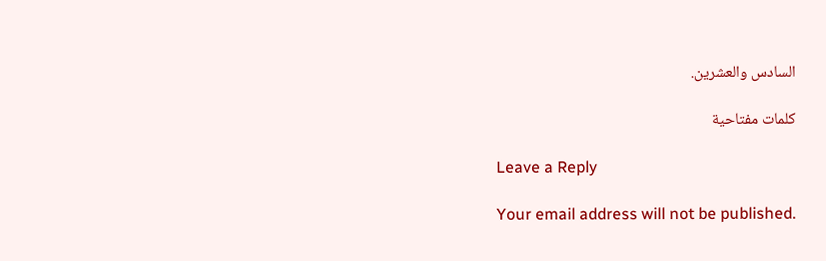السادس والعشرين.

كلمات مفتاحية

Leave a Reply

Your email address will not be published.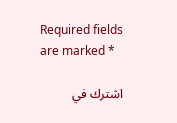Required fields are marked *

اشترك في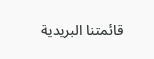قائمتنا البريدية